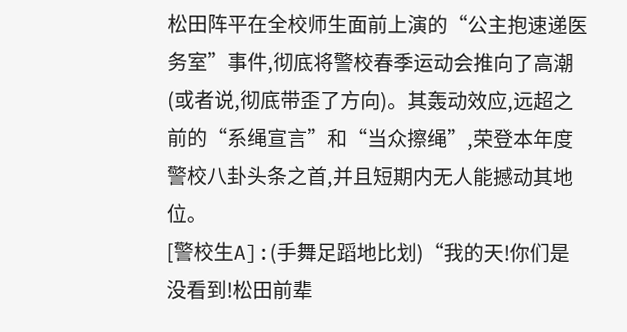松田阵平在全校师生面前上演的“公主抱速递医务室”事件,彻底将警校春季运动会推向了高潮(或者说,彻底带歪了方向)。其轰动效应,远超之前的“系绳宣言”和“当众擦绳”,荣登本年度警校八卦头条之首,并且短期内无人能撼动其地位。
[警校生A]:(手舞足蹈地比划)“我的天!你们是没看到!松田前辈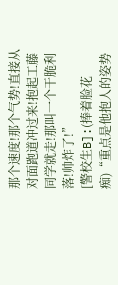那个速度!那个气势!直接从对面跑道冲过来!抱起工藤同学就走!那叫一个干脆利落!帅炸了!”
[警校生B]:(捧着脸花痴)“重点是他抱人的姿势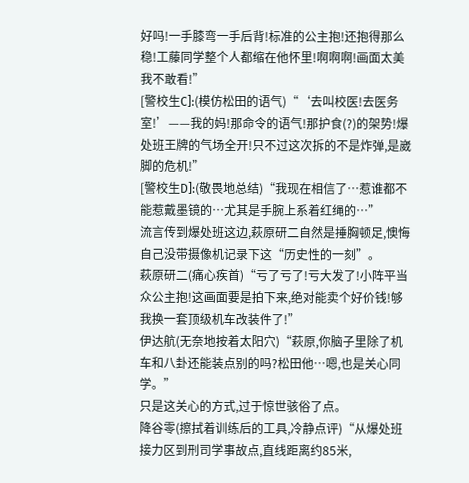好吗!一手膝弯一手后背!标准的公主抱!还抱得那么稳!工藤同学整个人都缩在他怀里!啊啊啊!画面太美我不敢看!”
[警校生C]:(模仿松田的语气)“‘去叫校医!去医务室!’——我的妈!那命令的语气!那护食(?)的架势!爆处班王牌的气场全开!只不过这次拆的不是炸弹,是崴脚的危机!”
[警校生D]:(敬畏地总结)“我现在相信了…惹谁都不能惹戴墨镜的…尤其是手腕上系着红绳的…”
流言传到爆处班这边,萩原研二自然是捶胸顿足,懊悔自己没带摄像机记录下这“历史性的一刻”。
萩原研二(痛心疾首)“亏了亏了!亏大发了!小阵平当众公主抱!这画面要是拍下来,绝对能卖个好价钱!够我换一套顶级机车改装件了!”
伊达航(无奈地按着太阳穴)“萩原,你脑子里除了机车和八卦还能装点别的吗?松田他…嗯,也是关心同学。”
只是这关心的方式,过于惊世骇俗了点。
降谷零(擦拭着训练后的工具,冷静点评)“从爆处班接力区到刑司学事故点,直线距离约85米,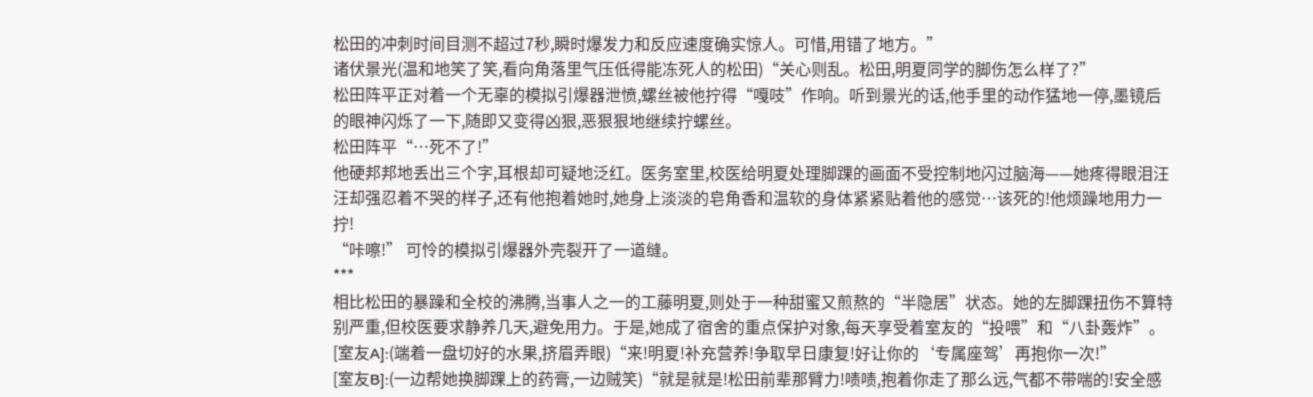松田的冲刺时间目测不超过7秒,瞬时爆发力和反应速度确实惊人。可惜,用错了地方。”
诸伏景光(温和地笑了笑,看向角落里气压低得能冻死人的松田)“关心则乱。松田,明夏同学的脚伤怎么样了?”
松田阵平正对着一个无辜的模拟引爆器泄愤,螺丝被他拧得“嘎吱”作响。听到景光的话,他手里的动作猛地一停,墨镜后的眼神闪烁了一下,随即又变得凶狠,恶狠狠地继续拧螺丝。
松田阵平“…死不了!”
他硬邦邦地丢出三个字,耳根却可疑地泛红。医务室里,校医给明夏处理脚踝的画面不受控制地闪过脑海——她疼得眼泪汪汪却强忍着不哭的样子,还有他抱着她时,她身上淡淡的皂角香和温软的身体紧紧贴着他的感觉…该死的!他烦躁地用力一拧!
“咔嚓!” 可怜的模拟引爆器外壳裂开了一道缝。
***
相比松田的暴躁和全校的沸腾,当事人之一的工藤明夏,则处于一种甜蜜又煎熬的“半隐居”状态。她的左脚踝扭伤不算特别严重,但校医要求静养几天,避免用力。于是,她成了宿舍的重点保护对象,每天享受着室友的“投喂”和“八卦轰炸”。
[室友A]:(端着一盘切好的水果,挤眉弄眼)“来!明夏!补充营养!争取早日康复!好让你的‘专属座驾’再抱你一次!”
[室友B]:(一边帮她换脚踝上的药膏,一边贼笑)“就是就是!松田前辈那臂力!啧啧,抱着你走了那么远,气都不带喘的!安全感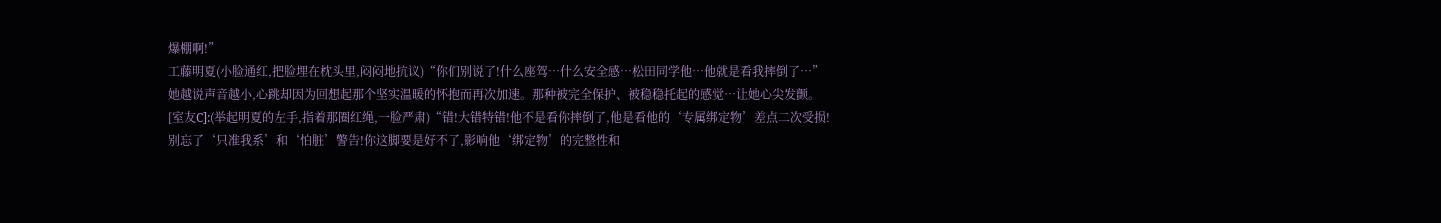爆棚啊!”
工藤明夏(小脸通红,把脸埋在枕头里,闷闷地抗议)“你们别说了!什么座驾…什么安全感…松田同学他…他就是看我摔倒了…”
她越说声音越小,心跳却因为回想起那个坚实温暖的怀抱而再次加速。那种被完全保护、被稳稳托起的感觉…让她心尖发颤。
[室友C]:(举起明夏的左手,指着那圈红绳,一脸严肃)“错!大错特错!他不是看你摔倒了,他是看他的‘专属绑定物’差点二次受损!别忘了‘只准我系’和‘怕脏’警告!你这脚要是好不了,影响他‘绑定物’的完整性和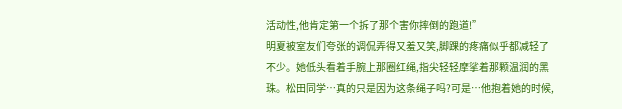活动性,他肯定第一个拆了那个害你摔倒的跑道!”
明夏被室友们夸张的调侃弄得又羞又笑,脚踝的疼痛似乎都减轻了不少。她低头看着手腕上那圈红绳,指尖轻轻摩挲着那颗温润的黑珠。松田同学…真的只是因为这条绳子吗?可是…他抱着她的时候,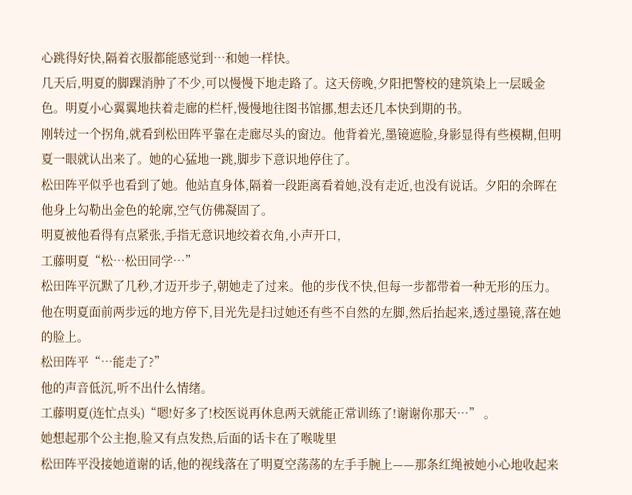心跳得好快,隔着衣服都能感觉到…和她一样快。
几天后,明夏的脚踝消肿了不少,可以慢慢下地走路了。这天傍晚,夕阳把警校的建筑染上一层暖金色。明夏小心翼翼地扶着走廊的栏杆,慢慢地往图书馆挪,想去还几本快到期的书。
刚转过一个拐角,就看到松田阵平靠在走廊尽头的窗边。他背着光,墨镜遮脸,身影显得有些模糊,但明夏一眼就认出来了。她的心猛地一跳,脚步下意识地停住了。
松田阵平似乎也看到了她。他站直身体,隔着一段距离看着她,没有走近,也没有说话。夕阳的余晖在他身上勾勒出金色的轮廓,空气仿佛凝固了。
明夏被他看得有点紧张,手指无意识地绞着衣角,小声开口,
工藤明夏“松…松田同学…”
松田阵平沉默了几秒,才迈开步子,朝她走了过来。他的步伐不快,但每一步都带着一种无形的压力。他在明夏面前两步远的地方停下,目光先是扫过她还有些不自然的左脚,然后抬起来,透过墨镜,落在她的脸上。
松田阵平“…能走了?”
他的声音低沉,听不出什么情绪。
工藤明夏(连忙点头)“嗯!好多了!校医说再休息两天就能正常训练了!谢谢你那天…” 。
她想起那个公主抱,脸又有点发热,后面的话卡在了喉咙里
松田阵平没接她道谢的话,他的视线落在了明夏空荡荡的左手手腕上——那条红绳被她小心地收起来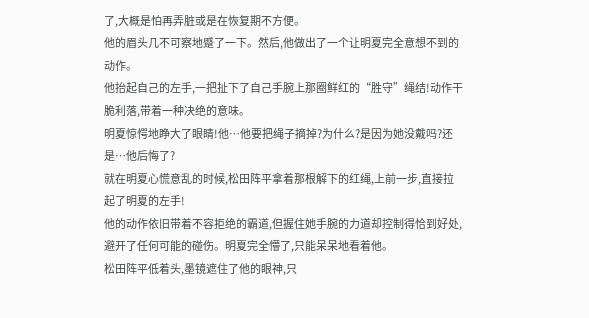了,大概是怕再弄脏或是在恢复期不方便。
他的眉头几不可察地蹙了一下。然后,他做出了一个让明夏完全意想不到的动作。
他抬起自己的左手,一把扯下了自己手腕上那圈鲜红的“胜守”绳结!动作干脆利落,带着一种决绝的意味。
明夏惊愕地睁大了眼睛!他…他要把绳子摘掉?为什么?是因为她没戴吗?还是…他后悔了?
就在明夏心慌意乱的时候,松田阵平拿着那根解下的红绳,上前一步,直接拉起了明夏的左手!
他的动作依旧带着不容拒绝的霸道,但握住她手腕的力道却控制得恰到好处,避开了任何可能的碰伤。明夏完全懵了,只能呆呆地看着他。
松田阵平低着头,墨镜遮住了他的眼神,只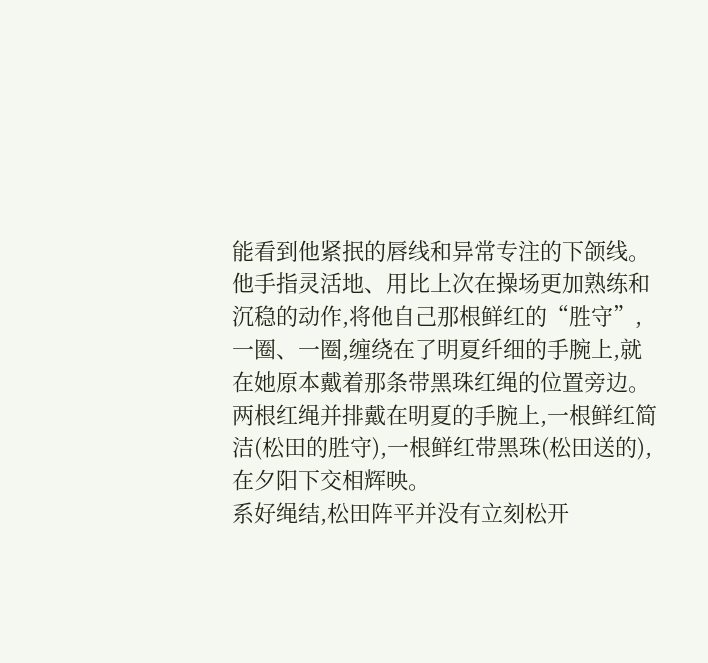能看到他紧抿的唇线和异常专注的下颌线。他手指灵活地、用比上次在操场更加熟练和沉稳的动作,将他自己那根鲜红的“胜守”,一圈、一圈,缠绕在了明夏纤细的手腕上,就在她原本戴着那条带黑珠红绳的位置旁边。
两根红绳并排戴在明夏的手腕上,一根鲜红简洁(松田的胜守),一根鲜红带黑珠(松田送的),在夕阳下交相辉映。
系好绳结,松田阵平并没有立刻松开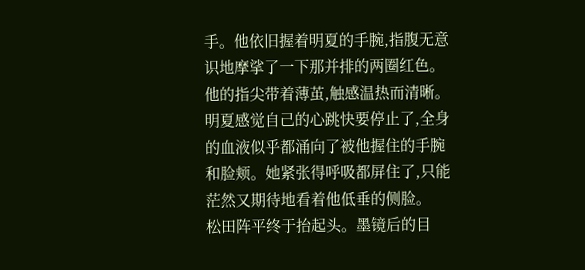手。他依旧握着明夏的手腕,指腹无意识地摩挲了一下那并排的两圈红色。他的指尖带着薄茧,触感温热而清晰。
明夏感觉自己的心跳快要停止了,全身的血液似乎都涌向了被他握住的手腕和脸颊。她紧张得呼吸都屏住了,只能茫然又期待地看着他低垂的侧脸。
松田阵平终于抬起头。墨镜后的目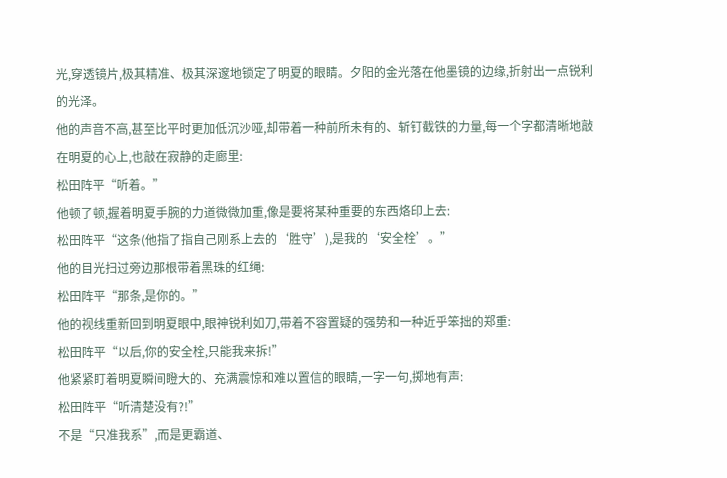光,穿透镜片,极其精准、极其深邃地锁定了明夏的眼睛。夕阳的金光落在他墨镜的边缘,折射出一点锐利的光泽。
他的声音不高,甚至比平时更加低沉沙哑,却带着一种前所未有的、斩钉截铁的力量,每一个字都清晰地敲在明夏的心上,也敲在寂静的走廊里:
松田阵平“听着。”
他顿了顿,握着明夏手腕的力道微微加重,像是要将某种重要的东西烙印上去:
松田阵平“这条(他指了指自己刚系上去的‘胜守’),是我的‘安全栓’。”
他的目光扫过旁边那根带着黑珠的红绳:
松田阵平“那条,是你的。”
他的视线重新回到明夏眼中,眼神锐利如刀,带着不容置疑的强势和一种近乎笨拙的郑重:
松田阵平“以后,你的安全栓,只能我来拆!”
他紧紧盯着明夏瞬间瞪大的、充满震惊和难以置信的眼睛,一字一句,掷地有声:
松田阵平“听清楚没有?!”
不是“只准我系”,而是更霸道、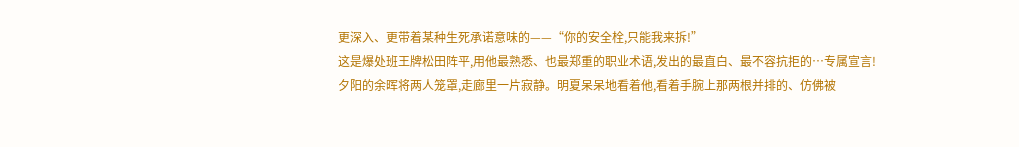更深入、更带着某种生死承诺意味的——“你的安全栓,只能我来拆!”
这是爆处班王牌松田阵平,用他最熟悉、也最郑重的职业术语,发出的最直白、最不容抗拒的…专属宣言!
夕阳的余晖将两人笼罩,走廊里一片寂静。明夏呆呆地看着他,看着手腕上那两根并排的、仿佛被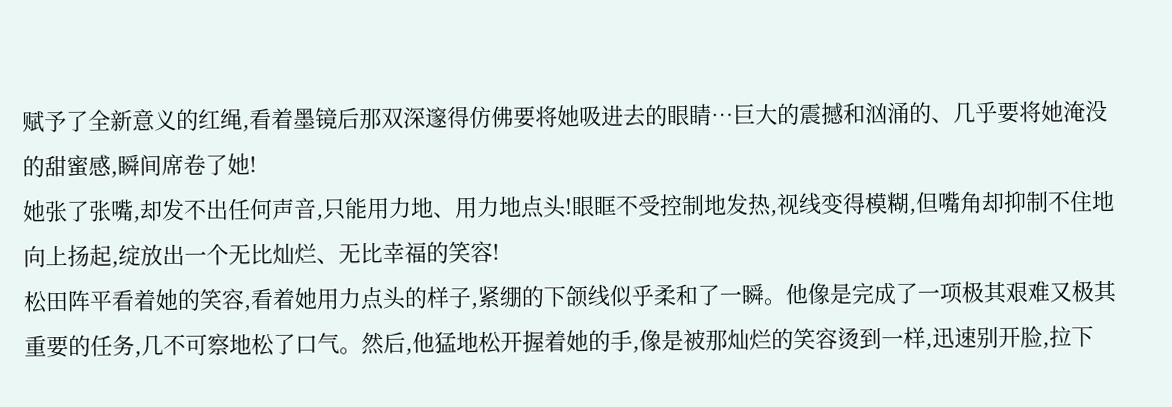赋予了全新意义的红绳,看着墨镜后那双深邃得仿佛要将她吸进去的眼睛…巨大的震撼和汹涌的、几乎要将她淹没的甜蜜感,瞬间席卷了她!
她张了张嘴,却发不出任何声音,只能用力地、用力地点头!眼眶不受控制地发热,视线变得模糊,但嘴角却抑制不住地向上扬起,绽放出一个无比灿烂、无比幸福的笑容!
松田阵平看着她的笑容,看着她用力点头的样子,紧绷的下颌线似乎柔和了一瞬。他像是完成了一项极其艰难又极其重要的任务,几不可察地松了口气。然后,他猛地松开握着她的手,像是被那灿烂的笑容烫到一样,迅速别开脸,拉下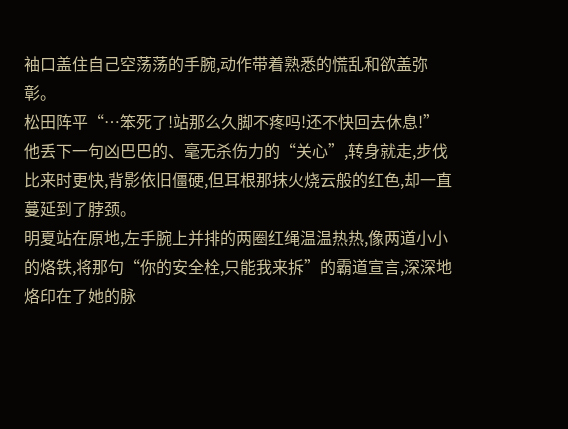袖口盖住自己空荡荡的手腕,动作带着熟悉的慌乱和欲盖弥彰。
松田阵平“…笨死了!站那么久脚不疼吗!还不快回去休息!”
他丢下一句凶巴巴的、毫无杀伤力的“关心”,转身就走,步伐比来时更快,背影依旧僵硬,但耳根那抹火烧云般的红色,却一直蔓延到了脖颈。
明夏站在原地,左手腕上并排的两圈红绳温温热热,像两道小小的烙铁,将那句“你的安全栓,只能我来拆”的霸道宣言,深深地烙印在了她的脉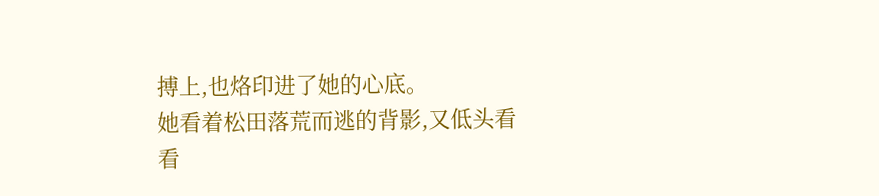搏上,也烙印进了她的心底。
她看着松田落荒而逃的背影,又低头看看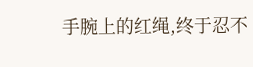手腕上的红绳,终于忍不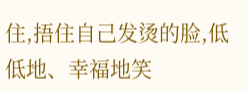住,捂住自己发烫的脸,低低地、幸福地笑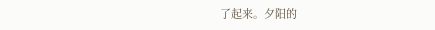了起来。夕阳的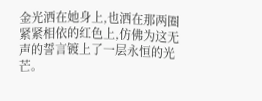金光洒在她身上,也洒在那两圈紧紧相依的红色上,仿佛为这无声的誓言镀上了一层永恒的光芒。